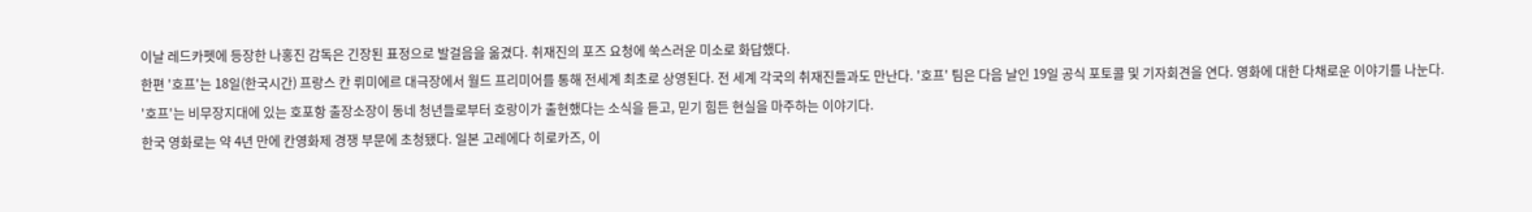이날 레드카펫에 등장한 나홍진 감독은 긴장된 표정으로 발걸음을 옮겼다. 취재진의 포즈 요청에 쑥스러운 미소로 화답했다.
한편 '호프'는 18일(한국시간) 프랑스 칸 뤼미에르 대극장에서 월드 프리미어를 통해 전세계 최초로 상영된다. 전 세계 각국의 취재진들과도 만난다. '호프' 팀은 다음 날인 19일 공식 포토콜 및 기자회견을 연다. 영화에 대한 다채로운 이야기를 나눈다.
'호프'는 비무장지대에 있는 호포항 출장소장이 동네 청년들로부터 호랑이가 출현했다는 소식을 듣고, 믿기 힘든 현실을 마주하는 이야기다.
한국 영화로는 약 4년 만에 칸영화제 경쟁 부문에 초청됐다. 일본 고레에다 히로카즈, 이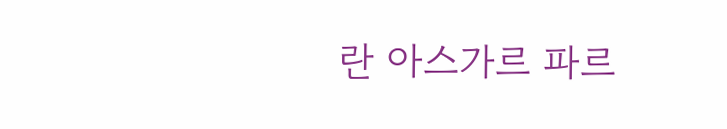란 아스가르 파르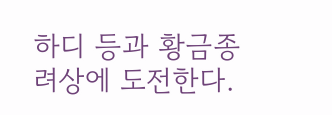하디 등과 황금종려상에 도전한다.